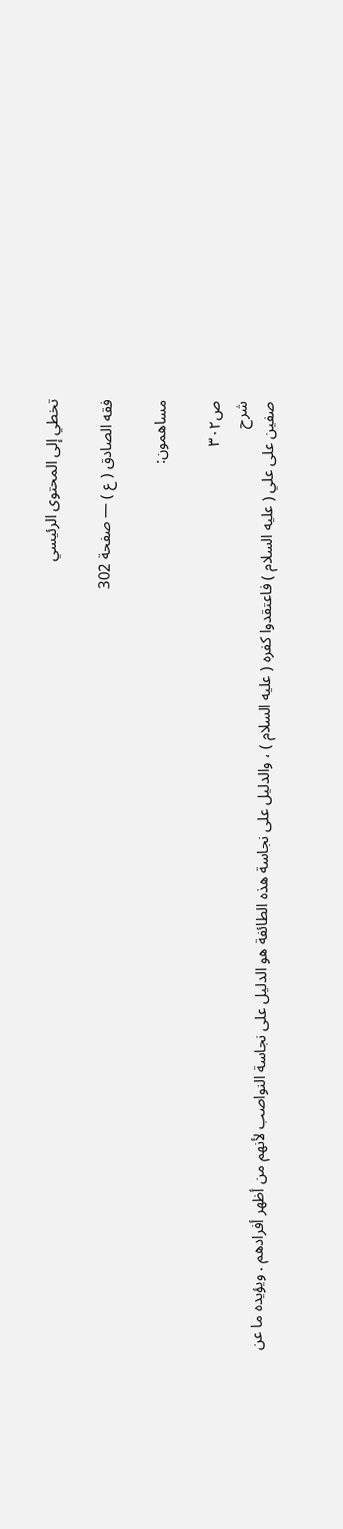تخطي إلى المحتوى الرئيسي

فقه الصادق ( ع ) — صفحة 302

مساهمون:

ص٣٠٢
شرح
صفين على علي ( عليه السلام ) فاعتقدوا كفره ( عليه السلام ) ، والدليل على نجاسة هذه الطائفة هو الدليل على نجاسة النواصب لأنهم من أظهر أفرادهم . ويؤيده ما عن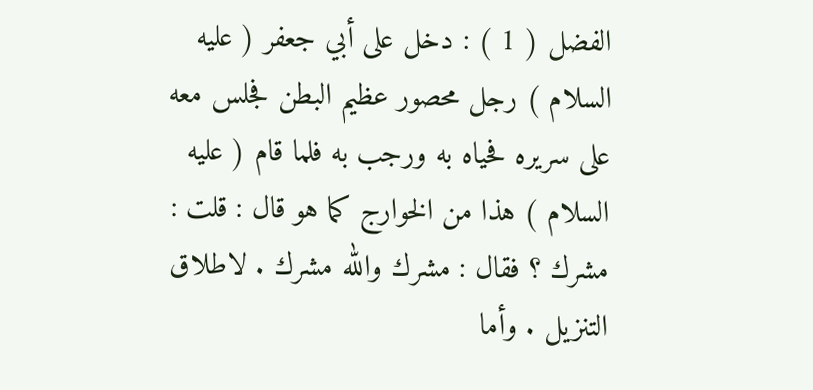الفضل ( 1 ) : دخل على أبي جعفر ( عليه السلام ) رجل محصور عظيم البطن فجلس معه على سريره فحياه به ورجب به فلما قام ( عليه السلام ) هذا من الخوارج كما هو قال : قلت : مشرك ؟ فقال : مشرك والله مشرك . لاطلاق التنزيل . وأما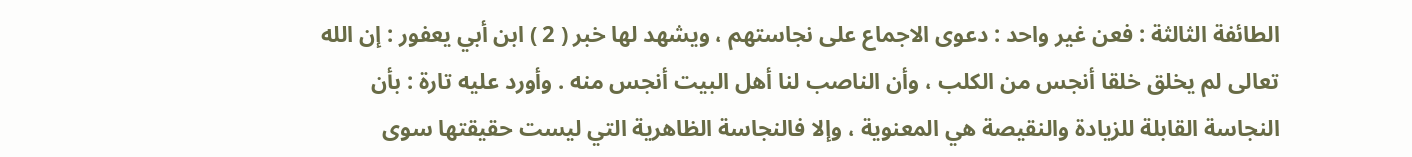الطائفة الثالثة : فعن غير واحد : دعوى الاجماع على نجاستهم ، ويشهد لها خبر ( 2 ) ابن أبي يعفور : إن الله تعالى لم يخلق خلقا أنجس من الكلب ، وأن الناصب لنا أهل البيت أنجس منه . وأورد عليه تارة : بأن النجاسة القابلة للزيادة والنقيصة هي المعنوية ، وإلا فالنجاسة الظاهرية التي ليست حقيقتها سوى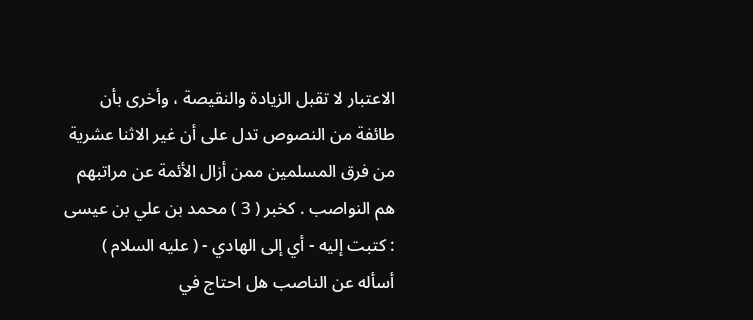الاعتبار لا تقبل الزيادة والنقيصة ، وأخرى بأن طائفة من النصوص تدل على أن غير الاثنا عشرية من فرق المسلمين ممن أزال الأئمة عن مراتبهم هم النواصب . كخبر ( 3 ) محمد بن علي بن عيسى : كتبت إليه - أي إلى الهادي - ( عليه السلام ) أسأله عن الناصب هل احتاج في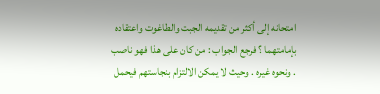امتحانه إلى أكثر من تقديمه الجبت والطاغوت واعتقاده بإمامتهما ؟ فرجع الجواب : من كان على هذا فهو ناصب . ونحوه غيره . وحيث لا يمكن الالتزام بنجاستهم فيحمل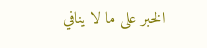الخبر على ما لا ينافي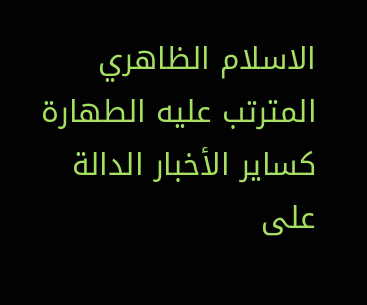الاسلام الظاهري المترتب عليه الطهارة كساير الأخبار الدالة على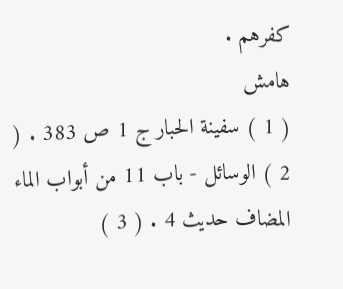كفرهم .
هامش
( 1 ) سفينة الحبار ج 1 ص 383 . ( 2 ) الوسائل - باب 11 من أبواب الماء المضاف حديث 4 . ( 3 )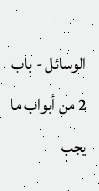الوسائل - باب 2 من أبواب ما يجب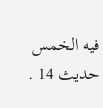فيه الخمس حديث 14 .